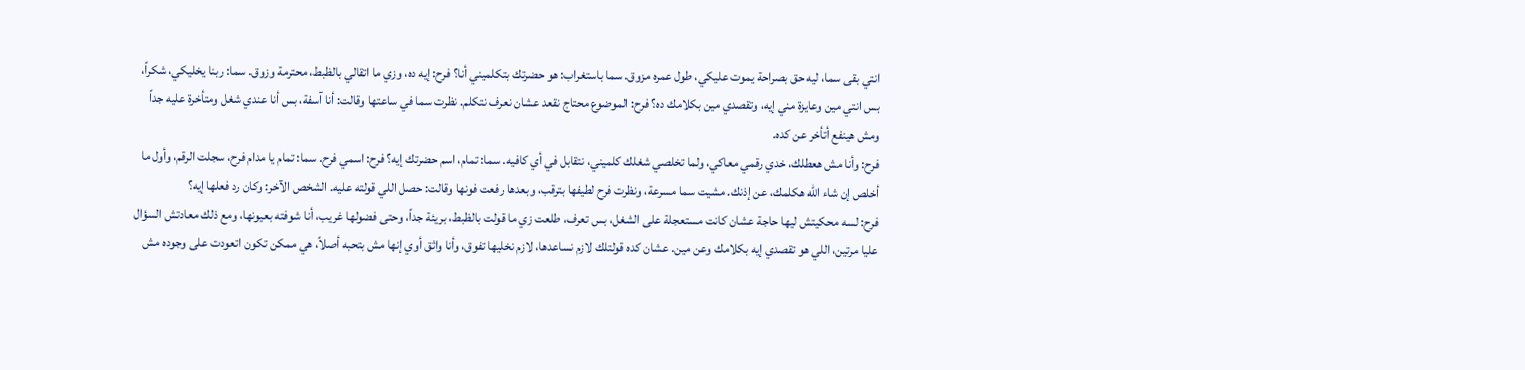انتي بقى سما، ليه حق بصراحة يموت عليكي، طول عمره مزوق. سما باستغراب: هو حضرتك بتكلميني أنا؟ فرح: إيه ده، وزي ما اتقالي بالظبط، محترمة وزوق. سما: ربنا يخليكي، شكراً، بس انتي مين وعايزة مني إيه، وتقصدي مين بكلامك ده؟ فرح: الموضوع محتاج نقعد عشان نعرف نتكلم. نظرت سما في ساعتها وقالت: أنا آسفة، بس أنا عندي شغل ومتأخرة عليه جداً ومش هينفع أتأخر عن كده.
فرح: وأنا مش هعطلك، خدي رقمي معاكي، ولما تخلصي شغلك كلميني، نتقابل في أي كافيه. سما: تمام، اسم حضرتك إيه؟ فرح: اسمي فرح. سما: تمام يا مدام فرح، سجلت الرقم، وأول ما أخلص إن شاء الله هكلمك، عن إذنك. مشيت سما مسرعة، ونظرت فرح لطيفها بترقب، وبعدها رفعت فونها وقالت: حصل اللي قولته عليه. الشخص الآخر: وكان رد فعلها إيه؟
فرح: لسه محكيتش ليها حاجة عشان كانت مستعجلة على الشغل، بس تعرف، طلعت زي ما قولت بالظبط، بريئة جداً، وحتى فضولها غريب، أنا شوفته بعيونها، ومع ذلك معادتش السؤال عليا مرتين، اللي هو تقصدي إيه بكلامك وعن مين. عشان كده قولتلك لازم نساعدها، لازم نخليها تفوق، وأنا واثق أوي إنها مش بتحبه أصلاً، هي ممكن تكون اتعودت على وجوده مش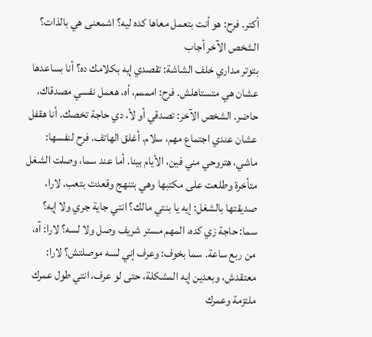أكتر. فرح: هو أنت بتعمل معاها كده ليه؟ اشمعنى هي بالذات؟ الشخص الآخر أجاب
بتوتر مداري خلف الشاشة: تقصدي إيه بكلامك ده؟ أنا بساعدها عشان هي متستاهلش. فرح: امممم، أه، هعمل نفسي مصدقاك، حاضر. الشخص الآخر: تصدقي أو لأ، دي حاجة تخصك. أنا هقفل عشان عندي اجتماع مهم، سلام. أغلق الهاتف. فرح لنفسها: ماشي، هتروحي مني فين، الأيام بينا. أما عند سما، وصلت الشغل متأخرة وطلعت على مكتبها وهي بتنهج وقعدت بتعب. لارا، صديقتها بالشغل: إيه يا بنتي مالك؟ انتي جاية جري ولا إيه؟
سما: حاجة زي كده، المهم مستر شريف وصل ولا لسه؟ لارا: آه، من ربع ساعة. سما بخوف: وعرف إني لسه موصلتش؟ لارا: معتقدش، وبعدين إيه المشكلة، حتى لو عرف، انتي طول عمرك ملتزمة وعمرك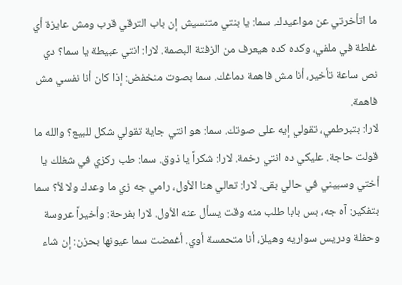ما اتأخرتي عن مواعيدك. سما: يا بنتي متنسيش إن باب الترقي قرب ومش عايزة أي غلطة في ملفي، وكده كده هيعرف من الزفتة البصمة. لارا: انتي عبيطة يا سما؟ دي نص ساعة تأخير، أنا مش فاهمة دماغك. سما بصوت منخفض: إذا كان أنا نفسي مش فاهمة.
لارا: بتبرطمي، تقولي إيه على صوتك. سما: هو انتي جاية تقولي شكل للبيع؟ والله ما قولت حاجة. عليكي ده انتي رخمة. لارا: شكراً يا ذوق. سما: طب ركزي في شغلك يا أختي وسبيني في حالي بقى. لارا: تعالي هنا الأول، رامي جه زي ما وعدك ولا لأ؟ سما بتفكير: آه جه، بس بابا طلب منه وقت يسأل عنه الأول. لارا بفرحة: وأخيراً عروسة وحفلة ودريس سواريه وهيلز، أنا متحمسة أوي. أغمضت سما عيونها بحزن: إن شاء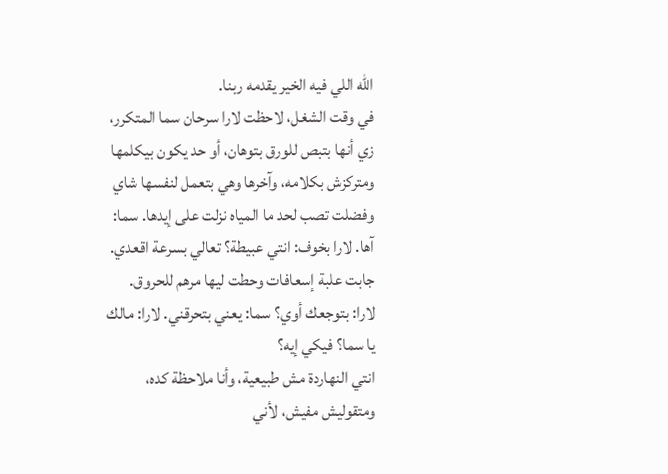الله اللي فيه الخير يقدمه ربنا.
في وقت الشغل، لاحظت لارا سرحان سما المتكرر، زي أنها بتبص للورق بتوهان، أو حد يكون بيكلمها ومتركزش بكلامه، وآخرها وهي بتعمل لنفسها شاي وفضلت تصب لحد ما المياه نزلت على إيدها. سما: آها. لارا بخوف: انتي عبيطة؟ تعالي بسرعة اقعدي. جابت علبة إسعافات وحطت ليها مرهم للحروق. لارا: بتوجعك أوي؟ سما: يعني بتحرقني. لارا: مالك يا سما؟ فيكي إيه؟
انتي النهاردة مش طبيعية، وأنا ملاحظة كده، ومتقوليش مفيش، لأني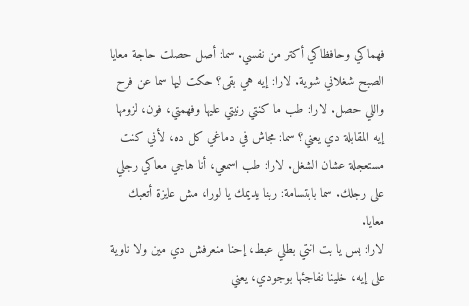فهماكي وحافظاكي أكتر من نفسي. سما: أصل حصلت حاجة معايا الصبح شغلاني شوية. لارا: إيه هي بقى؟ حكت ليها سما عن فرح واللي حصل. لارا: طب ما كنتي رنيتي عليها وفهمتي، فون، لزومها إيه المقابلة دي يعني؟ سما: مجاش في دماغي كل ده، لأني كنت مستعجلة عشان الشغل. لارا: طب اسمعي، أنا هاجي معاكي رجلي على رجلك. سما بابتسامة: ربنا يديمك يا لورا، مش عايزة أتعبك معايا.
لارا: بس يا بت انتي بطلي عبط، إحنا منعرفش دي مين ولا ناوية على إيه، خلينا نفاجئها بوجودي، يعني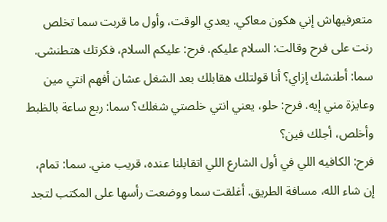متعرفيهاش إني هكون معاكي. يعدي الوقت، وأول ما قربت سما تخلص رنت على فرح وقالت: السلام عليكم. فرح: عليكم السلام، فكرتك هتطنشى. سما: أطنشك إزاي؟ أنا قولتلك هقابلك بعد الشغل عشان أفهم انتي مين وعايزة مني إيه. فرح: حلو، يعني انتي خلصتي شغلك؟ سما: ربع ساعة بالظبط وأخلص، أجلك فين؟
فرح: الكافيه اللي في أول الشارع اللي اتقابلنا عنده، قريب مني. سما: تمام، إن شاء الله، مسافة الطريق. أغلقت سما ووضعت رأسها على المكتب لتجد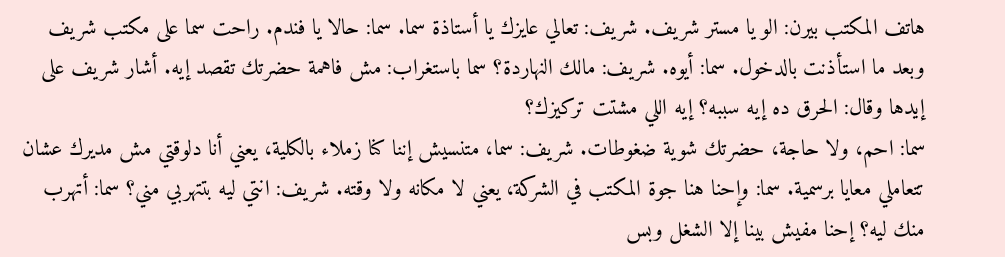هاتف المكتب بيرن: الو يا مستر شريف. شريف: تعالي عايزك يا أستاذة سما. سما: حالا يا فندم. راحت سما على مكتب شريف وبعد ما استأذنت بالدخول. سما: أيوه. شريف: مالك النهاردة؟ سما باستغراب: مش فاهمة حضرتك تقصد إيه. أشار شريف على إيدها وقال: الحرق ده إيه سببه؟ إيه اللي مشتت تركيزك؟
سما: احم، ولا حاجة، حضرتك شوية ضغوطات. شريف: سما، متنسيش إننا كنا زملاء بالكلية، يعني أنا دلوقتي مش مديرك عشان تتعاملي معايا برسمية. سما: وإحنا هنا جوة المكتب في الشركة، يعني لا مكانه ولا وقته. شريف: انتي ليه بتتهربي مني؟ سما: أتهرب منك ليه؟ إحنا مفيش بينا إلا الشغل وبس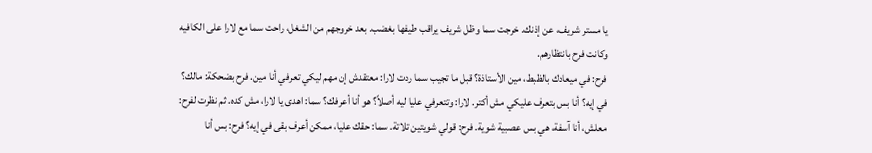يا مستر شريف، عن إذنك. خرجت سما وظل شريف يراقب طيفها بغضب. بعد خروجهم من الشغل، راحت سما مع لارا على الكافيه وكانت فرح بانتظارهم.
فرح: في ميعادك بالظبط، مين الأستاذة؟ قبل ما تجيب سما ردت لارا: معتقدش إن مهم ليكي تعرفي أنا مين. فرح بضحكة: مالك؟ في إيه؟ أنا بس بتعرف عليكي مش أكتر. لارا: وتتعرفي عليا ليه أصلاً؟ هو أنا أعرفك؟ سما: اهدى يا لارا، مش كده. ثم نظرت لفرح: معلش، أنا آسفة، هي بس عصبية شوية. فرح: قولي شويتين تلاتة. سما: حقك عليا، ممكن أعرف بقى في إيه؟ فرح: بس أنا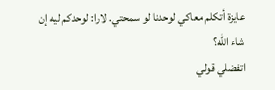عايزة أتكلم معاكي لوحدنا لو سمحتي. لارا: لوحدكم ليه إن شاء الله؟
اتفضلي قولي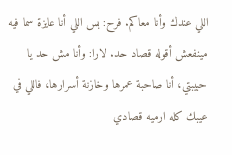اللي عندك وأنا معاكم. فرح: بس اللي أنا عايزة سما فيه مينفعش أقوله قصاد حد. لارا: وأنا مش حد يا حبيبتي، أنا صاحبة عمرها وخازنة أسرارها، فاللي في عيبك كله ارميه قصادي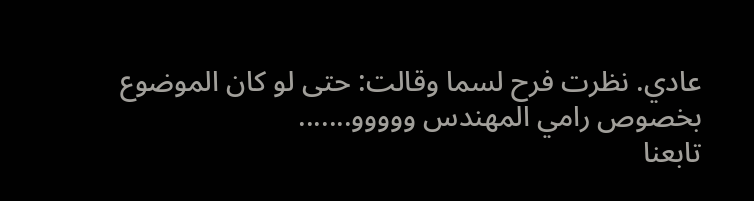عادي. نظرت فرح لسما وقالت: حتى لو كان الموضوع بخصوص رامي المهندس ووووو.......
تابعنا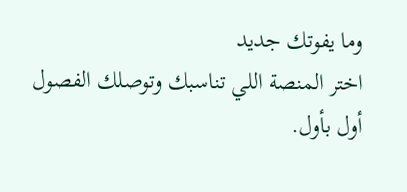وما يفوتك جديد
اختر المنصة اللي تناسبك وتوصلك الفصول أول بأول.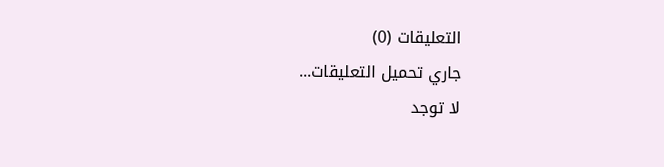التعليقات (0)
جاري تحميل التعليقات...
لا توجد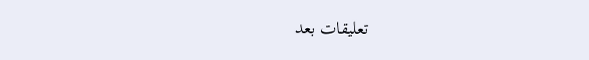تعليقات بعد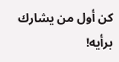كن أول من يشارك برأيه!